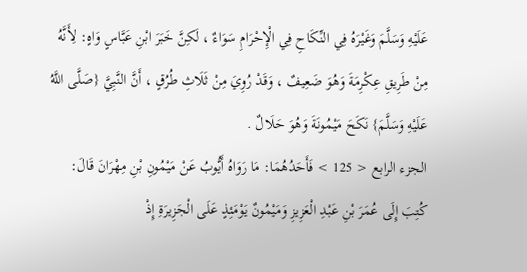عَلَيْهِ وَسَلَّمَ وَغَيْرَهُ فِي النِّكَاحِ فِي الْإِحْرَامِ سَوَاءٌ ، لَكِنَّ خَبَرَ ابْنِ عَبَّاسٍ وَاهٍ: لِأَنَّهُ مِنْ طَرِيقِ عِكْرِمَةَ وَهُوَ ضَعِيفٌ ، وَقَدْ رُوِيَ مِنْ ثَلَاثِ طُرُقٍ ، أَنَّ النَّبِيَّ {صَلَّى اللَّهُ عَلَيْهِ وَسَلَّمَ} نَكَحَ مَيْمُونَةَ وَهُوَ حَلَالٌ .
الجزء الرابع < 125 > فَأَحَدُهُمَا: مَا رَوَاهُ أَيُّوبُ عَنْ مَيْمُونِ بْنِ مِهْرَانَ قَالَ: كُتِبَ إِلَى عُمَرَ بْنِ عَبْدِ الْعَزِيزِ وَمَيْمُونٌ يَوْمَئِذٍ عَلَى الْجَزِيرَةِ إِذْ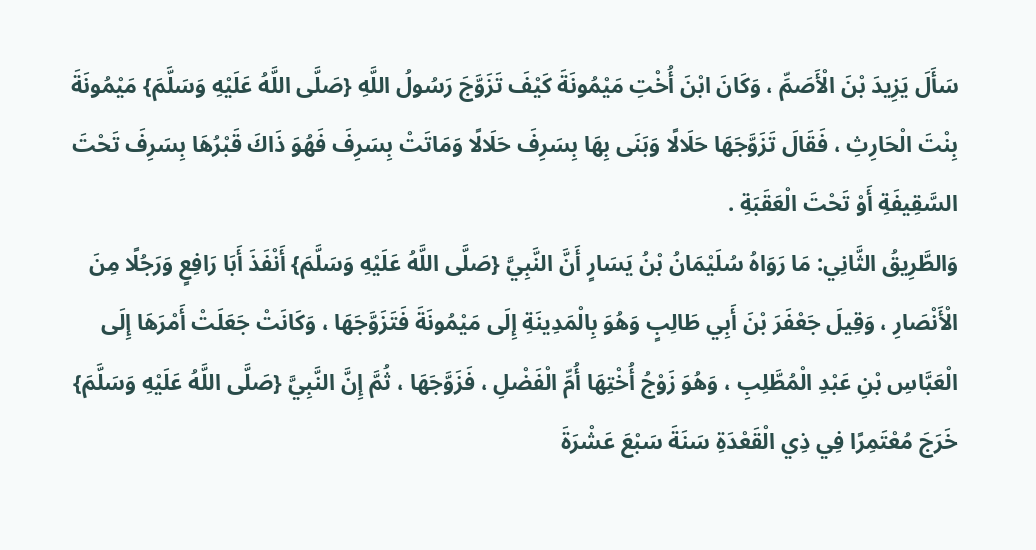سَأَلَ يَزِيدَ بْنَ الْأَصَمِّ ، وَكَانَ ابْنَ أُخْتِ مَيْمُونَةَ كَيْفَ تَزَوَّجَ رَسُولُ اللَّهِ {صَلَّى اللَّهُ عَلَيْهِ وَسَلَّمَ} مَيْمُونَةَ بِنْتَ الْحَارِثِ ، فَقَالَ تَزَوَّجَهَا حَلَالًا وَبَنَى بِهَا بِسَرِفَ حَلَالًا وَمَاتَتْ بِسَرِفَ فَهُوَ ذَاكَ قَبْرُهَا بِسَرِفَ تَحْتَ السَّقِيفَةِ أَوْ تَحْتَ الْعَقَبَةِ .
وَالطَّرِيقُ الثَّانِي: مَا رَوَاهُ سُلَيْمَانُ بْنُ يَسَارٍ أَنَّ النَّبِيَّ {صَلَّى اللَّهُ عَلَيْهِ وَسَلَّمَ} أَنْفَذَ أَبَا رَافِعٍ وَرَجُلًا مِنَ الْأَنْصَارِ ، وَقِيلَ جَعْفَرَ بْنَ أَبِي طَالِبٍ وَهُوَ بِالْمَدِينَةِ إِلَى مَيْمُونَةَ فَتَزَوَّجَهَا ، وَكَانَتْ جَعَلَتْ أَمْرَهَا إِلَى الْعَبَّاسِ بْنِ عَبْدِ الْمُطَّلِبِ ، وَهُوَ زَوْجُ أُخْتِهَا أُمِّ الْفَضْلِ ، فَزَوَّجَهَا ، ثُمَّ إِنَّ النَّبِيَّ {صَلَّى اللَّهُ عَلَيْهِ وَسَلَّمَ} خَرَجَ مُعْتَمِرًا فِي ذِي الْقَعْدَةِ سَنَةَ سَبْعَ عَشْرَةَ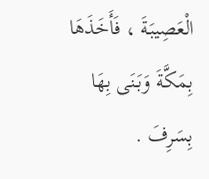الْعَصِيبَةَ ، فَأَخَذَهَا بِمَكَّةَ وَبَنَى بِهَا بِسَرِفَ .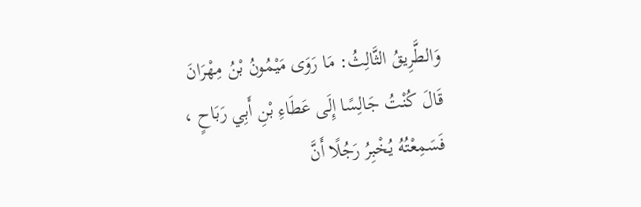وَالطَّرِيقُ الثَّالِثُ: مَا رَوَى مَيْمُونُ بْنُ مِهْرَانَ قَالَ كُنْتُ جَالِسًا إِلَى عَطَاءِ بْنِ أَبِي رَبَاحٍ ، فَسَمِعْتُهُ يُخْبِرُ رَجُلًا أَنَّ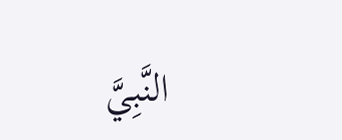النَّبِيَّ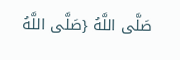صَلَّى اللَّهُ {صَلَّى اللَّهُ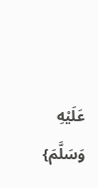عَلَيْهِ وَسَلَّمَ}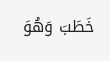خَطَبَ وَهُوَ